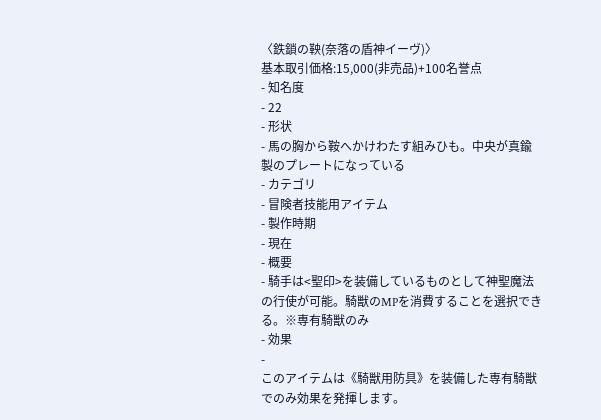〈鉄鎖の鞅(奈落の盾神イーヴ)〉
基本取引価格:15,000(非売品)+100名誉点
- 知名度
- 22
- 形状
- 馬の胸から鞍へかけわたす組みひも。中央が真鍮製のプレートになっている
- カテゴリ
- 冒険者技能用アイテム
- 製作時期
- 現在
- 概要
- 騎手は<聖印>を装備しているものとして神聖魔法の行使が可能。騎獣のMPを消費することを選択できる。※専有騎獣のみ
- 効果
-
このアイテムは《騎獣用防具》を装備した専有騎獣でのみ効果を発揮します。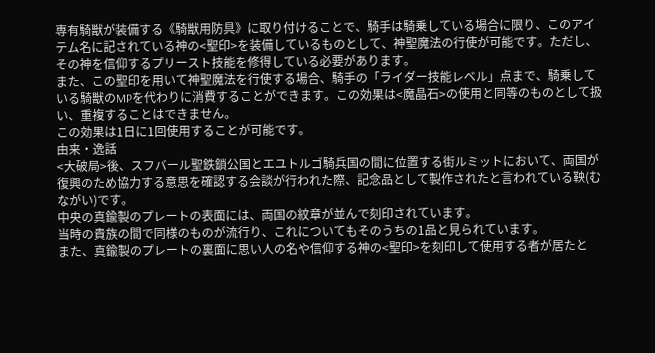専有騎獣が装備する《騎獣用防具》に取り付けることで、騎手は騎乗している場合に限り、このアイテム名に記されている神の<聖印>を装備しているものとして、神聖魔法の行使が可能です。ただし、その神を信仰するプリースト技能を修得している必要があります。
また、この聖印を用いて神聖魔法を行使する場合、騎手の「ライダー技能レベル」点まで、騎乗している騎獣のMPを代わりに消費することができます。この効果は<魔晶石>の使用と同等のものとして扱い、重複することはできません。
この効果は1日に1回使用することが可能です。
由来・逸話
<大破局>後、スフバール聖鉄鎖公国とエユトルゴ騎兵国の間に位置する街ルミットにおいて、両国が復興のため協力する意思を確認する会談が行われた際、記念品として製作されたと言われている鞅(むながい)です。
中央の真鍮製のプレートの表面には、両国の紋章が並んで刻印されています。
当時の貴族の間で同様のものが流行り、これについてもそのうちの1品と見られています。
また、真鍮製のプレートの裏面に思い人の名や信仰する神の<聖印>を刻印して使用する者が居たと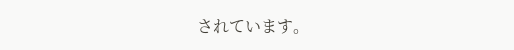されています。